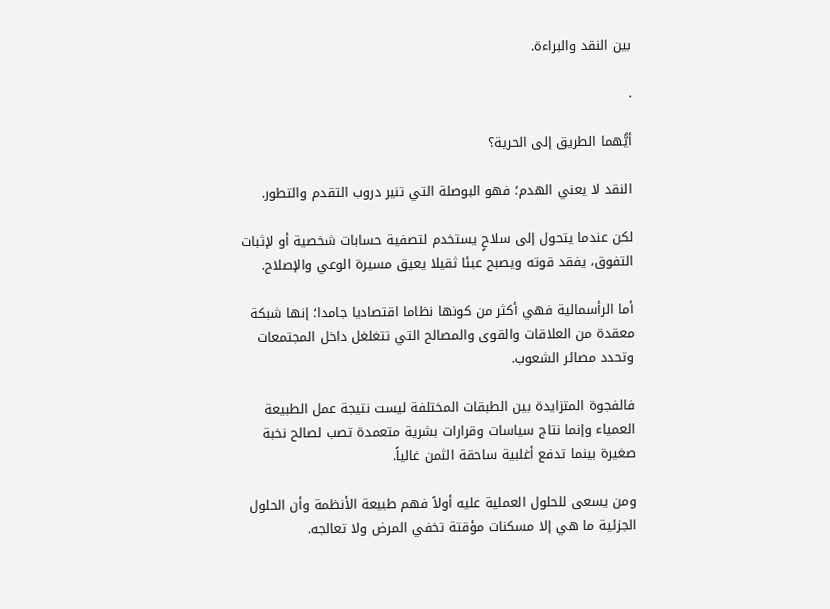بين النقد والبراءة.

.

أيُّهما الطريق إلى الحرية؟

النقد لا يعني الهدم؛ فهو البوصلة التي تنير دروب التقدم والتطور.

لكن عندما يتحول إلى سلاحٍ يستخدم لتصفية حسابات شخصية أو لإثبات التفوق، يفقد قوته ويصبح عبئا ثقيلا يعيق مسيرة الوعي والإصلاح.

أما الرأسمالية فهي أكثر من كونها نظاما اقتصاديا جامدا؛ إنها شبكة معقدة من العلاقات والقوى والمصالح التي تتغلغل داخل المجتمعات وتحدد مصائر الشعوب.

فالفجوة المتزايدة بين الطبقات المختلفة ليست نتيجة عمل الطبيعة العمياء وإنما نتاج سياسات وقرارات بشرية متعمدة تصب لصالح نخبة صغيرة بينما تدفع أغلبية ساحقة الثمن غالياً.

ومن يسعى للحلول العملية عليه أولاً فهم طبيعة الأنظمة وأن الحلول الجزئية ما هي إلا مسكنات مؤقتة تخفي المرض ولا تعالجه.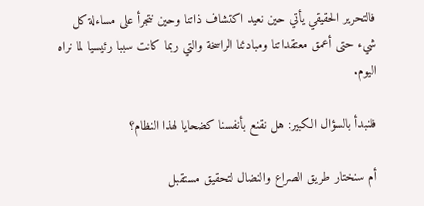فالتحرير الحقيقي يأتي حين نعيد اكتشاف ذاتنا وحين نتجرأ على مساءلة كل شيء حتى أعمق معتقداتنا ومبادئنا الراسخة والتي ربما كانت سببا رئيسيا لما نراه اليوم.

فلنبدأ بالسؤال الكبير: هل نقنع بأنفسنا كضحايا لهذا النظام؟

أم سنختار طريق الصراع والنضال لتحقيق مستقبل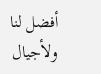أفضل لنا ولأجيال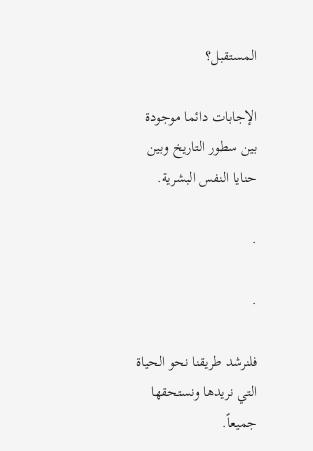المستقبل؟

الإجابات دائما موجودة بين سطور التاريخ وبين حنايا النفس البشرية.

.

.

فلنرشد طريقنا نحو الحياة التي نريدها ونستحقها جميعاً.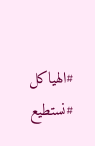#الهياكل #نستطيع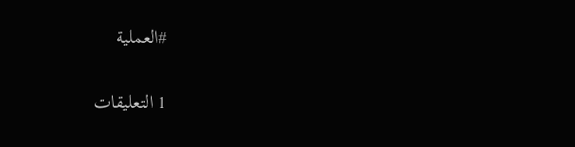#العملية

1 التعليقات